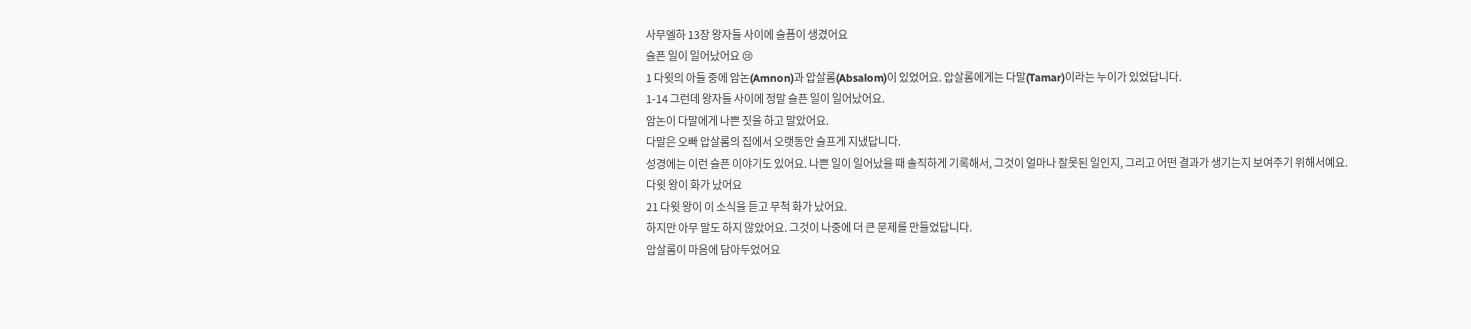사무엘하 13장 왕자들 사이에 슬픔이 생겼어요
슬픈 일이 일어났어요 😢
1 다윗의 아들 중에 암논(Amnon)과 압살롬(Absalom)이 있었어요. 압살롬에게는 다말(Tamar)이라는 누이가 있었답니다.
1-14 그런데 왕자들 사이에 정말 슬픈 일이 일어났어요.
암논이 다말에게 나쁜 짓을 하고 말았어요.
다말은 오빠 압살롬의 집에서 오랫동안 슬프게 지냈답니다.
성경에는 이런 슬픈 이야기도 있어요. 나쁜 일이 일어났을 때 솔직하게 기록해서, 그것이 얼마나 잘못된 일인지, 그리고 어떤 결과가 생기는지 보여주기 위해서예요.
다윗 왕이 화가 났어요
21 다윗 왕이 이 소식을 듣고 무척 화가 났어요.
하지만 아무 말도 하지 않았어요. 그것이 나중에 더 큰 문제를 만들었답니다.
압살롬이 마음에 담아두었어요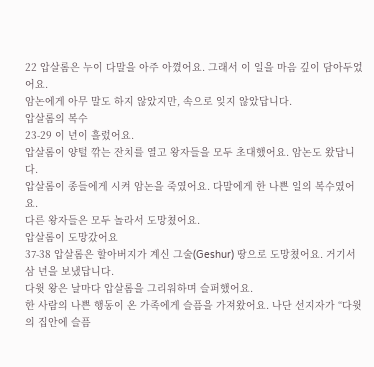22 압살롬은 누이 다말을 아주 아꼈어요. 그래서 이 일을 마음 깊이 담아두었어요.
암논에게 아무 말도 하지 않았지만, 속으로 잊지 않았답니다.
압살롬의 복수
23-29 이 년이 흘렀어요.
압살롬이 양털 깎는 잔치를 열고 왕자들을 모두 초대했어요. 암논도 왔답니다.
압살롬이 종들에게 시켜 암논을 죽였어요. 다말에게 한 나쁜 일의 복수였어요.
다른 왕자들은 모두 놀라서 도망쳤어요.
압살롬이 도망갔어요
37-38 압살롬은 할아버지가 계신 그술(Geshur) 땅으로 도망쳤어요. 거기서 삼 년을 보냈답니다.
다윗 왕은 날마다 압살롬을 그리워하며 슬퍼했어요.
한 사람의 나쁜 행동이 온 가족에게 슬픔을 가져왔어요. 나단 선지자가 “다윗의 집안에 슬픔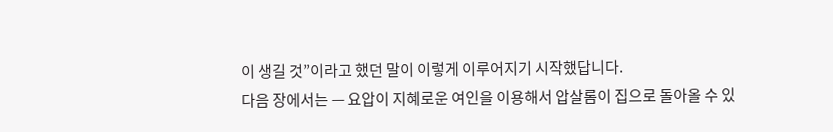이 생길 것”이라고 했던 말이 이렇게 이루어지기 시작했답니다.
다음 장에서는 — 요압이 지혜로운 여인을 이용해서 압살롬이 집으로 돌아올 수 있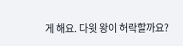게 해요. 다윗 왕이 허락할까요?